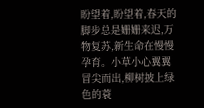盼望着,盼望着,春天的脚步总是姗姗来迟,万物复苏,新生命在慢慢孕育。小草小心翼翼冒尖而出,柳树披上绿色的蓑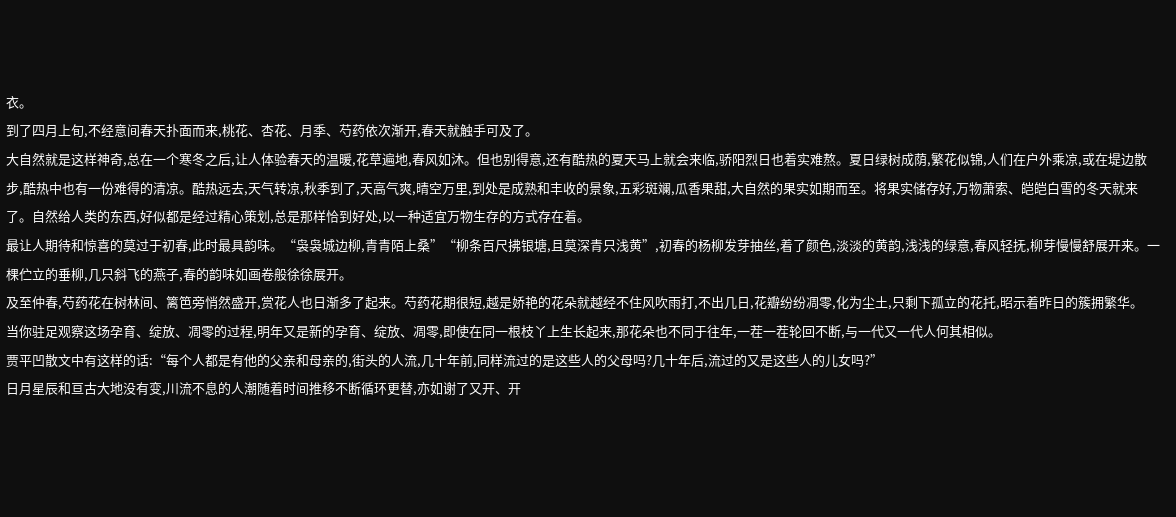衣。
到了四月上旬,不经意间春天扑面而来,桃花、杏花、月季、芍药依次渐开,春天就触手可及了。
大自然就是这样神奇,总在一个寒冬之后,让人体验春天的温暖,花草遍地,春风如沐。但也别得意,还有酷热的夏天马上就会来临,骄阳烈日也着实难熬。夏日绿树成荫,繁花似锦,人们在户外乘凉,或在堤边散步,酷热中也有一份难得的清凉。酷热远去,天气转凉,秋季到了,天高气爽,晴空万里,到处是成熟和丰收的景象,五彩斑斓,瓜香果甜,大自然的果实如期而至。将果实储存好,万物萧索、皑皑白雪的冬天就来了。自然给人类的东西,好似都是经过精心策划,总是那样恰到好处,以一种适宜万物生存的方式存在着。
最让人期待和惊喜的莫过于初春,此时最具韵味。“袅袅城边柳,青青陌上桑”“柳条百尺拂银塘,且莫深青只浅黄”,初春的杨柳发芽抽丝,着了颜色,淡淡的黄韵,浅浅的绿意,春风轻抚,柳芽慢慢舒展开来。一棵伫立的垂柳,几只斜飞的燕子,春的韵味如画卷般徐徐展开。
及至仲春,芍药花在树林间、篱笆旁悄然盛开,赏花人也日渐多了起来。芍药花期很短,越是娇艳的花朵就越经不住风吹雨打,不出几日,花瓣纷纷凋零,化为尘土,只剩下孤立的花托,昭示着昨日的簇拥繁华。
当你驻足观察这场孕育、绽放、凋零的过程,明年又是新的孕育、绽放、凋零,即使在同一根枝丫上生长起来,那花朵也不同于往年,一茬一茬轮回不断,与一代又一代人何其相似。
贾平凹散文中有这样的话:“每个人都是有他的父亲和母亲的,街头的人流,几十年前,同样流过的是这些人的父母吗?几十年后,流过的又是这些人的儿女吗?”
日月星辰和亘古大地没有变,川流不息的人潮随着时间推移不断循环更替,亦如谢了又开、开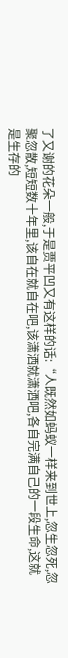了又谢的花朵一般,于是贾平凹又有这样的话:“人既然如蚂蚁一样来到世上,忽生忽死,忽聚忽散,短短数十年里,该自在就自在吧,该潇洒就潇洒吧,各自完满自己的一段生命,这就是生存的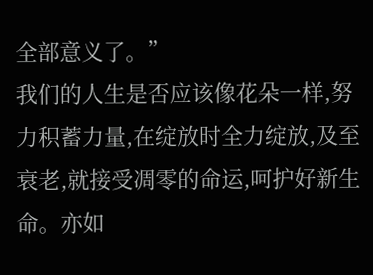全部意义了。”
我们的人生是否应该像花朵一样,努力积蓄力量,在绽放时全力绽放,及至衰老,就接受凋零的命运,呵护好新生命。亦如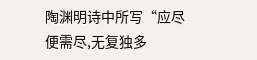陶渊明诗中所写“应尽便需尽,无复独多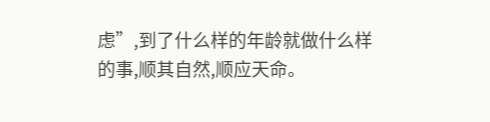虑”,到了什么样的年龄就做什么样的事,顺其自然,顺应天命。